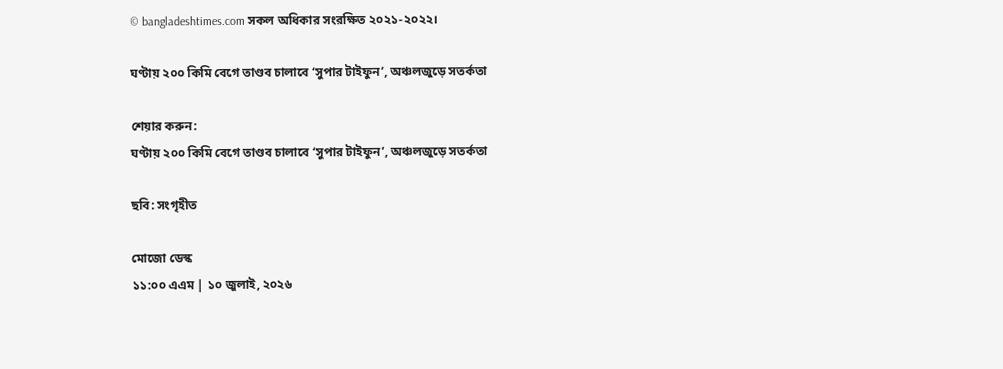© bangladeshtimes.com সকল অধিকার সংরক্ষিত ২০২১-২০২২।

ঘণ্টায় ২০০ কিমি বেগে তাণ্ডব চালাবে ‘সুপার টাইফুন’, অঞ্চলজুড়ে সতর্কতা

শেয়ার করুন:
ঘণ্টায় ২০০ কিমি বেগে তাণ্ডব চালাবে ‘সুপার টাইফুন’, অঞ্চলজুড়ে সতর্কতা

ছবি: সংগৃহীত

মোজো ডেস্ক
১১:০০ এএম | ১০ জুলাই, ২০২৬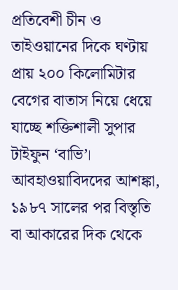প্রতিবেশী চীন ও তাইওয়ানের দিকে ঘণ্টায় প্রায় ২০০ কিলোমিটার বেগের বাতাস নিয়ে ধেয়ে যাচ্ছে শক্তিশালী সুপার টাইফুন ‘বাভি’। আবহাওয়াবিদদের আশঙ্কা, ১৯৮৭ সালের পর বিস্তৃতি বা আকারের দিক থেকে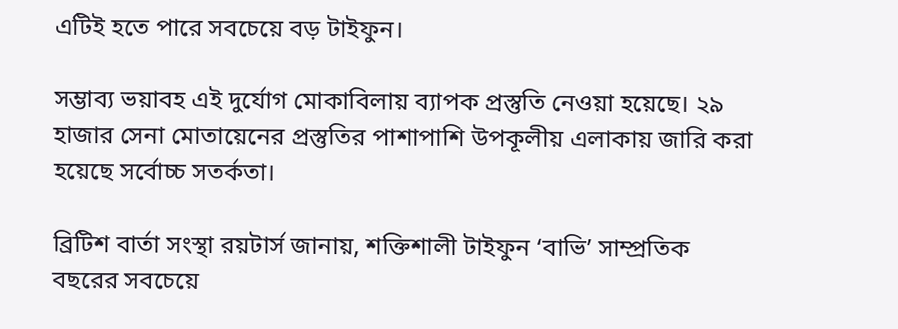এটিই হতে পারে সবচেয়ে বড় টাইফুন।

সম্ভাব্য ভয়াবহ এই দুর্যোগ মোকাবিলায় ব্যাপক প্রস্তুতি নেওয়া হয়েছে। ২৯ হাজার সেনা মোতায়েনের প্রস্তুতির পাশাপাশি উপকূলীয় এলাকায় জারি করা হয়েছে সর্বোচ্চ সতর্কতা।

ব্রিটিশ বার্তা সংস্থা রয়টার্স জানায়, শক্তিশালী টাইফুন ‘বাভি’ সাম্প্রতিক বছরের সবচেয়ে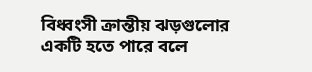বিধ্বংসী ক্রান্তীয় ঝড়গুলোর একটি হতে পারে বলে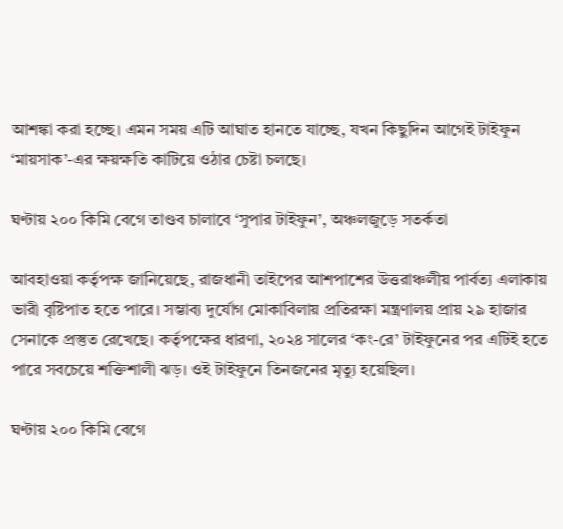আশঙ্কা করা হচ্ছে। এমন সময় এটি আঘাত হানতে যাচ্ছে, যখন কিছুদিন আগেই টাইফুন ‘মায়সাক’-এর ক্ষয়ক্ষতি কাটিয়ে ওঠার চেষ্টা চলছে।

ঘণ্টায় ২০০ কিমি বেগে তাণ্ডব চালাবে ‘সুপার টাইফুন’, অঞ্চলজুড়ে সতর্কতা

আবহাওয়া কর্তৃপক্ষ জানিয়েছে, রাজধানী তাইপের আশপাশের উত্তরাঞ্চলীয় পার্বত্য এলাকায় ভারী বৃষ্টিপাত হতে পারে। সম্ভাব্য দুর্যোগ মোকাবিলায় প্রতিরক্ষা মন্ত্রণালয় প্রায় ২৯ হাজার সেনাকে প্রস্তুত রেখেছে। কর্তৃপক্ষের ধারণা, ২০২৪ সালের ‘কং-রে’ টাইফুনের পর এটিই হতে পারে সবচেয়ে শক্তিশালী ঝড়। ওই টাইফুনে তিনজনের মৃত্যু হয়েছিল।

ঘণ্টায় ২০০ কিমি বেগে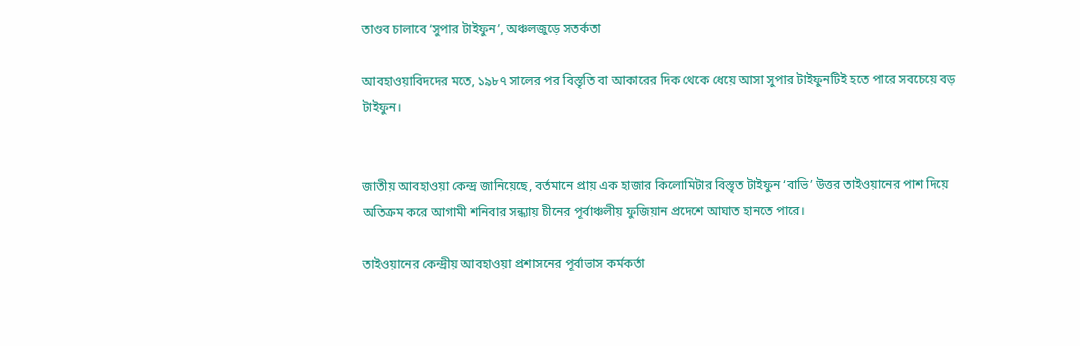তাণ্ডব চালাবে ‘সুপার টাইফুন’, অঞ্চলজুড়ে সতর্কতা

আবহাওয়াবিদদের মতে, ১৯৮৭ সালের পর বিস্তৃতি বা আকারের দিক থেকে ধেয়ে আসা সুপার টাইফুনটিই হতে পারে সবচেয়ে বড় টাইফুন।


জাতীয় আবহাওয়া কেন্দ্র জানিয়েছে, বর্তমানে প্রায় এক হাজার কিলোমিটার বিস্তৃত টাইফুন ‘বাভি’ উত্তর তাইওয়ানের পাশ দিয়ে অতিক্রম করে আগামী শনিবার সন্ধ্যায় চীনের পূর্বাঞ্চলীয় ফুজিয়ান প্রদেশে আঘাত হানতে পারে।

তাইওয়ানের কেন্দ্রীয় আবহাওয়া প্রশাসনের পূর্বাভাস কর্মকর্তা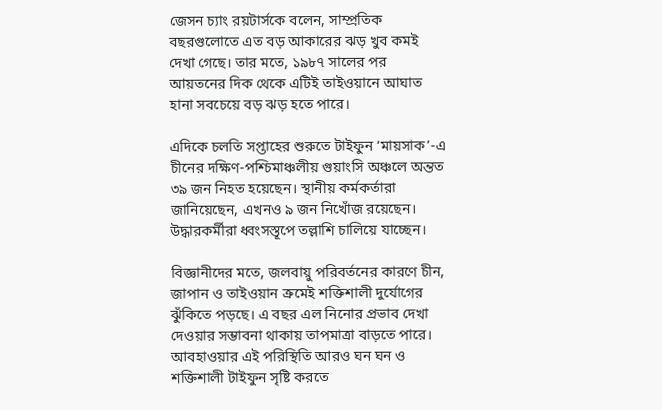জেসন চ্যাং রয়টার্সকে বলেন, সাম্প্রতিক বছরগুলোতে এত বড় আকারের ঝড় খুব কমই দেখা গেছে। তার মতে, ১৯৮৭ সালের পর আয়তনের দিক থেকে এটিই তাইওয়ানে আঘাত হানা সবচেয়ে বড় ঝড় হতে পারে।

এদিকে চলতি সপ্তাহের শুরুতে টাইফুন ‘মায়সাক’-এ চীনের দক্ষিণ-পশ্চিমাঞ্চলীয় গুয়াংসি অঞ্চলে অন্তত ৩৯ জন নিহত হয়েছেন। স্থানীয় কর্মকর্তারা জানিয়েছেন, এখনও ৯ জন নিখোঁজ রয়েছেন। উদ্ধারকর্মীরা ধ্বংসস্তূপে তল্লাশি চালিয়ে যাচ্ছেন।

বিজ্ঞানীদের মতে, জলবায়ু পরিবর্তনের কারণে চীন, জাপান ও তাইওয়ান ক্রমেই শক্তিশালী দুর্যোগের ঝুঁকিতে পড়ছে। এ বছর এল নিনোর প্রভাব দেখা দেওয়ার সম্ভাবনা থাকায় তাপমাত্রা বাড়তে পারে। আবহাওয়ার এই পরিস্থিতি আরও ঘন ঘন ও শক্তিশালী টাইফুন সৃষ্টি করতে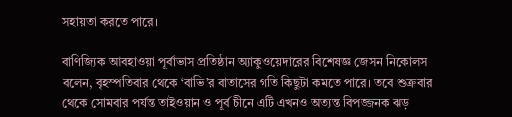সহায়তা করতে পারে।

বাণিজ্যিক আবহাওয়া পূর্বাভাস প্রতিষ্ঠান অ্যাকুওয়েদারের বিশেষজ্ঞ জেসন নিকোলস বলেন, বৃহস্পতিবার থেকে ‘বাভি’র বাতাসের গতি কিছুটা কমতে পারে। তবে শুক্রবার থেকে সোমবার পর্যন্ত তাইওয়ান ও পূর্ব চীনে এটি এখনও অত্যন্ত বিপজ্জনক ঝড়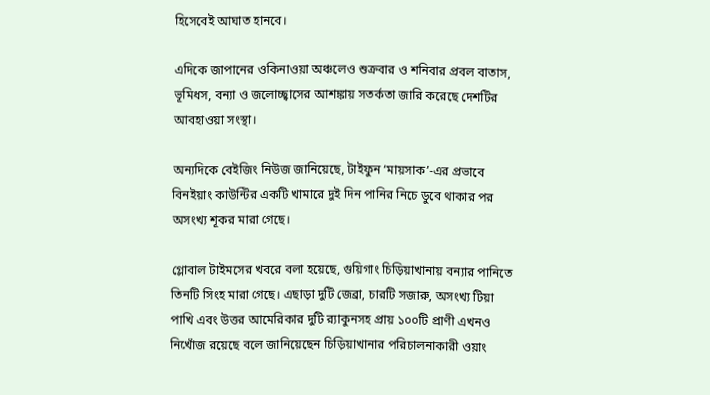হিসেবেই আঘাত হানবে।

এদিকে জাপানের ওকিনাওয়া অঞ্চলেও শুক্রবার ও শনিবার প্রবল বাতাস, ভূমিধস, বন্যা ও জলোচ্ছ্বাসের আশঙ্কায় সতর্কতা জারি করেছে দেশটির আবহাওয়া সংস্থা।

অন্যদিকে বেইজিং নিউজ জানিয়েছে, টাইফুন ‘মায়সাক’-এর প্রভাবে বিনইয়াং কাউন্টির একটি খামারে দুই দিন পানির নিচে ডুবে থাকার পর অসংখ্য শূকর মারা গেছে।

গ্লোবাল টাইমসের খবরে বলা হয়েছে, গুয়িগাং চিড়িয়াখানায় বন্যার পানিতে তিনটি সিংহ মারা গেছে। এছাড়া দুটি জেব্রা, চারটি সজারু, অসংখ্য টিয়া পাখি এবং উত্তর আমেরিকার দুটি র‌্যাকুনসহ প্রায় ১০০টি প্রাণী এখনও নিখোঁজ রয়েছে বলে জানিয়েছেন চিড়িয়াখানার পরিচালনাকারী ওয়াং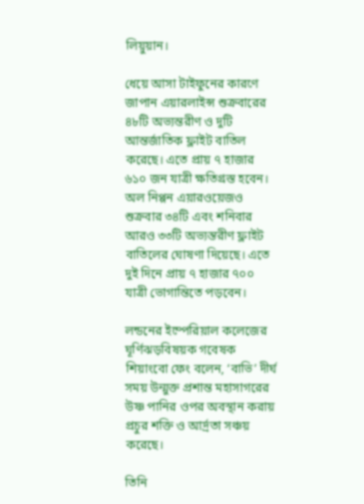লিয়ুয়ান।

ধেয়ে আসা টাইফুনের কারণে জাপান এয়ারলাইন্স শুক্রবারের ৪৮টি অভ্যন্তরীণ ও দুটি আন্তর্জাতিক ফ্লাইট বাতিল করেছে। এতে প্রায় ৭ হাজার ৬১০ জন যাত্রী ক্ষতিগ্রস্ত হবেন। অল নিপ্পন এয়ারওয়েজও শুক্রবার ৩৪টি এবং শনিবার আরও ৩৩টি অভ্যন্তরীণ ফ্লাইট বাতিলের ঘোষণা দিয়েছে। এতে দুই দিনে প্রায় ৭ হাজার ৭০০ যাত্রী ভোগান্তিতে পড়বেন।

লন্ডনের ইম্পেরিয়াল কলেজের ঘূর্ণিঝড়বিষয়ক গবেষক শিয়াংবো ফেং বলেন, ‘বাভি’ দীর্ঘ সময় উন্মুক্ত প্রশান্ত মহাসাগরের উষ্ণ পানির ওপর অবস্থান করায় প্রচুর শক্তি ও আর্দ্রতা সঞ্চয় করেছে।

তিনি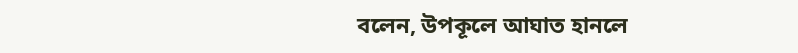বলেন, উপকূলে আঘাত হানলে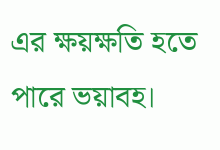এর ক্ষয়ক্ষতি হতে পারে ভয়াবহ।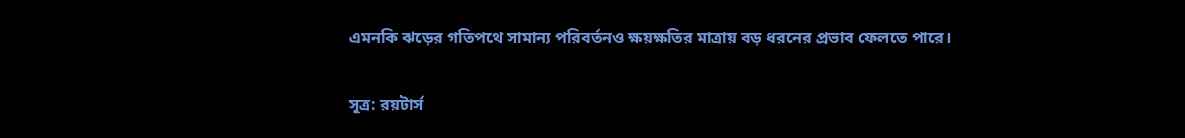এমনকি ঝড়ের গতিপথে সামান্য পরিবর্তনও ক্ষয়ক্ষতির মাত্রায় বড় ধরনের প্রভাব ফেলতে পারে।

সূত্র: রয়টার্স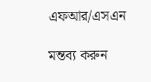এফআর/এসএন

মন্তব্য করুন